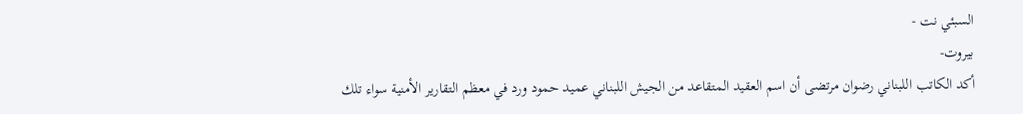السبئي نت -
بيروت-
أكد الكاتب اللبناني رضوان مرتضى أن اسم العقيد المتقاعد من الجيش اللبناني عميد حمود ورد في معظم التقارير الأمنية سواء تلك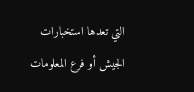التي تعدها استخبارات الجيش أو فرع المعلومات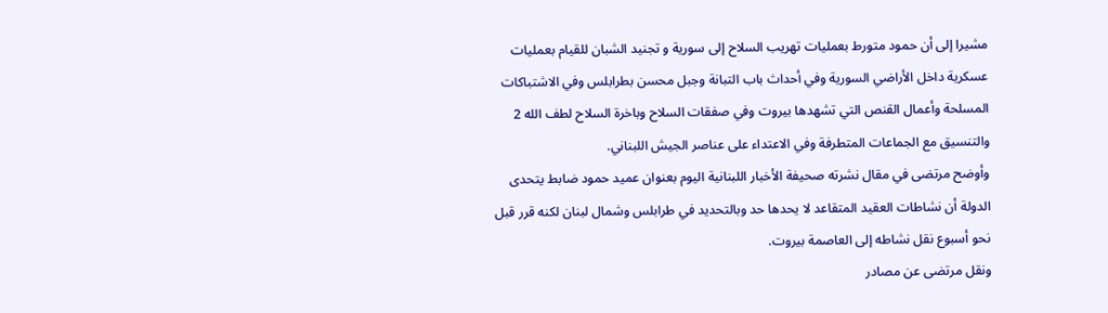مشيرا إلى أن حمود متورط بعمليات تهريب السلاح إلى سورية و تجنيد الشبان للقيام بعمليات عسكرية داخل الأراضي السورية وفي أحداث باب التبانة وجبل محسن بطرابلس وفي الاشتباكات المسلحة وأعمال القنص التي تشهدها بيروت وفي صفقات السلاح وباخرة السلاح لطف الله 2 والتنسيق مع الجماعات المتطرفة وفي الاعتداء على عناصر الجيش اللبناني.
وأوضح مرتضى في مقال نشرته صحيفة الأخبار اللبنانية اليوم بعنوان عميد حمود ضابط يتحدى الدولة أن نشاطات العقيد المتقاعد لا يحدها حد وبالتحديد في طرابلس وشمال لبنان لكنه قرر قبل نحو أسبوع نقل نشاطه إلى العاصمة بيروت.
ونقل مرتضى عن مصادر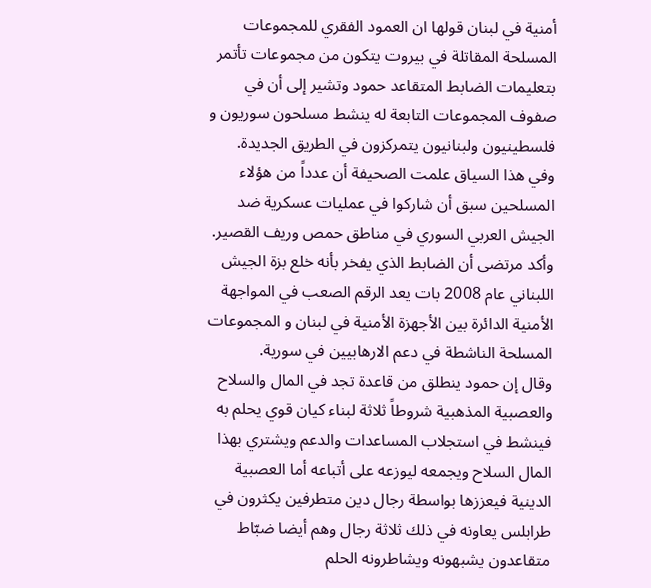أمنية في لبنان قولها ان العمود الفقري للمجموعات المسلحة المقاتلة في بيروت يتكون من مجموعات تأتمر بتعليمات الضابط المتقاعد حمود وتشير إلى أن في صفوف المجموعات التابعة له ينشط مسلحون سوريون و فلسطينيون ولبنانيون يتمركزون في الطريق الجديدة.
وفي هذا السياق علمت الصحيفة أن عدداً من هؤلاء المسلحين سبق أن شاركوا في عمليات عسكرية ضد الجيش العربي السوري في مناطق حمص وريف القصير.
وأكد مرتضى أن الضابط الذي يفخر بأنه خلع بزة الجيش اللبناني عام 2008 بات يعد الرقم الصعب في المواجهة الأمنية الدائرة بين الأجهزة الأمنية في لبنان و المجموعات المسلحة الناشطة في دعم الارهابيين في سورية.
وقال إن حمود ينطلق من قاعدة تجد في المال والسلاح والعصبية المذهبية شروطاً ثلاثة لبناء كيان قوي يحلم به فينشط في استجلاب المساعدات والدعم ويشتري بهذا المال السلاح ويجمعه ليوزعه على أتباعه أما العصبية الدينية فيعززها بواسطة رجال دين متطرفين يكثرون في طرابلس يعاونه في ذلك ثلاثة رجال وهم أيضا ضبّاط متقاعدون يشبهونه ويشاطرونه الحلم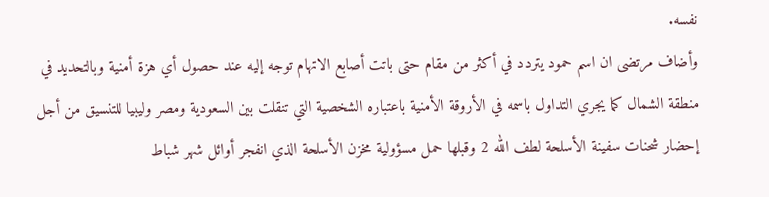نفسه.
وأضاف مرتضى ان اسم حمود يتردد في أكثر من مقام حتى باتت أصابع الاتهام توجه إليه عند حصول أي هزة أمنية وبالتحديد في منطقة الشمال كما يجري التداول باسمه في الأروقة الأمنية باعتباره الشخصية التي تنقلت بين السعودية ومصر وليبيا للتنسيق من أجل إحضار شحنات سفينة الأسلحة لطف الله 2 وقبلها حمل مسؤولية مخزن الأسلحة الذي انفجر أوائل شهر شباط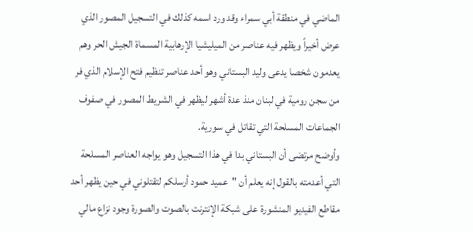الماضي في منطقة أبي سمراء وقد ورد اسمه كذلك في التسجيل المصور الذي عرض أخيراً ويظهر فيه عناصر من الميليشيا الإرهابية المسماة الجيش الحر وهم يعدمون شخصا يدعى وليد البستاني وهو أحد عناصر تنظيم فتح الإسلام الذي فر من سجن رومية في لبنان منذ عدة أشهر ليظهر في الشريط المصور في صفوف الجماعات المسلحة التي تقاتل في سورية.
وأوضح مرتضى أن البستاني بدا في هذا التسجيل وهو يواجه العناصر المسلحة التي أعدمته بالقول إنه يعلم أن "عميد حمود أرسلكم لتقتلوني في حين يظهر أحد مقاطع الفيديو المنشورة على شبكة الإنترنت بالصوت والصورة وجود نزاع مالي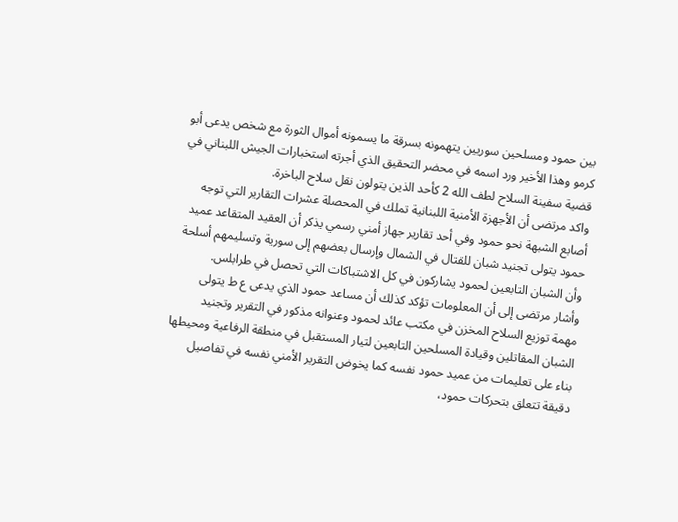بين حمود ومسلحين سوريين يتهمونه بسرقة ما يسمونه أموال الثورة مع شخص يدعى أبو كرمو وهذا الأخير ورد اسمه في محضر التحقيق الذي أجرته استخبارات الجيش اللبناني في قضية سفينة السلاح لطف الله 2 كأحد الذين يتولون نقل سلاح الباخرة.
واكد مرتضى أن الأجهزة الأمنية اللبنانية تملك في المحصلة عشرات التقارير التي توجه أصابع الشبهة نحو حمود وفي أحد تقارير جهاز أمني رسمي يذكر أن العقيد المتقاعد عميد حمود يتولى تجنيد شبان للقتال في الشمال وإرسال بعضهم إلى سورية وتسليمهم أسلحة وأن الشبان التابعين لحمود يشاركون في كل الاشتباكات التي تحصل في طرابلس.
وأشار مرتضى إلى أن المعلومات تؤكد كذلك أن مساعد حمود الذي يدعى ع ط يتولى مهمة توزيع السلاح المخزن في مكتب عائد لحمود وعنوانه مذكور في التقرير وتجنيد الشبان المقاتلين وقيادة المسلحين التابعين لتيار المستقبل في منطقة الرفاعية ومحيطها بناء على تعليمات من عميد حمود نفسه كما يخوض التقرير الأمني نفسه في تفاصيل دقيقة تتعلق بتحركات حمود،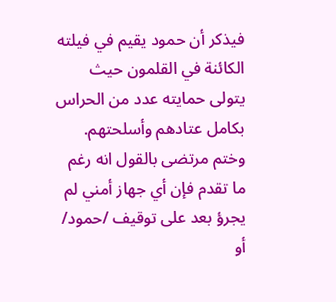فيذكر أن حمود يقيم في فيلته الكائنة في القلمون حيث يتولى حمايته عدد من الحراس بكامل عتادهم وأسلحتهم.
وختم مرتضى بالقول انه رغم ما تقدم فإن أي جهاز أمني لم يجرؤ بعد على توقيف /حمود/ أو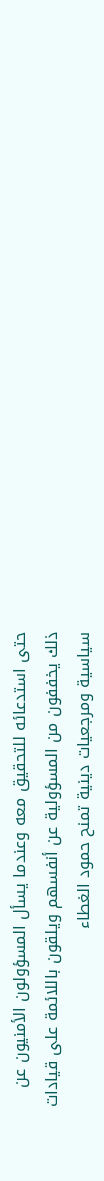حتى استدعائه للتحقيق معه وعندما يسأل المسؤولون الأمنيون عن ذلك يخففون من المسؤولية عن أنفسهم ويلقون باللائمة على قيادات سياسية ومرجعيات دينية تمنح حمود الغطاء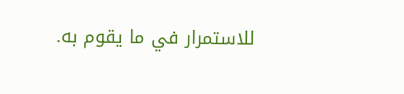للاستمرار في ما يقوم به.